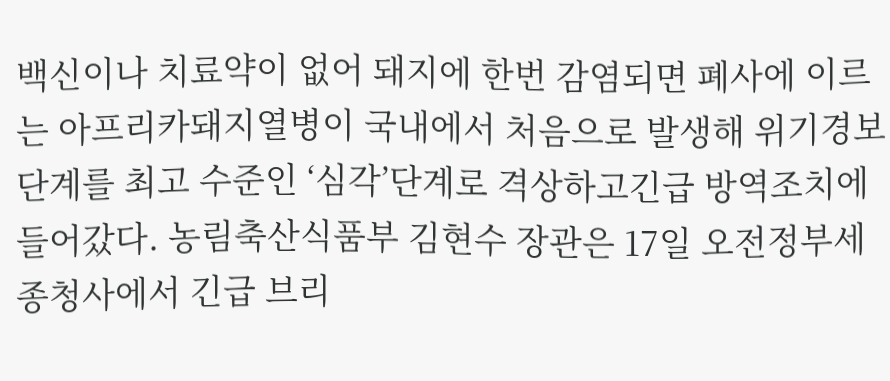백신이나 치료약이 없어 돼지에 한번 감염되면 폐사에 이르는 아프리카돼지열병이 국내에서 처음으로 발생해 위기경보단계를 최고 수준인 ‘심각’단계로 격상하고긴급 방역조치에 들어갔다. 농림축산식품부 김현수 장관은 17일 오전정부세종청사에서 긴급 브리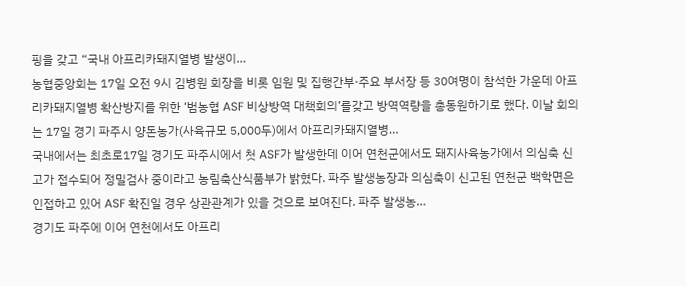핑을 갖고 “국내 아프리카돼지열병 발생이…
농협중앙회는 17일 오전 9시 김병원 회장을 비롯 임원 및 집행간부·주요 부서장 등 30여명이 참석한 가운데 아프리카돼지열병 확산방지를 위한 ‘범농협 ASF 비상방역 대책회의’를갖고 방역역량을 총동원하기로 했다. 이날 회의는 17일 경기 파주시 양돈농가(사육규모 5,000두)에서 아프리카돼지열병…
국내에서는 최초로17일 경기도 파주시에서 첫 ASF가 발생한데 이어 연천군에서도 돼지사육농가에서 의심축 신고가 접수되어 정밀검사 중이라고 농림축산식품부가 밝혔다. 파주 발생농장과 의심축이 신고된 연천군 백학면은 인접하고 있어 ASF 확진일 경우 상관관계가 있을 것으로 보여진다. 파주 발생농…
경기도 파주에 이어 연천에서도 아프리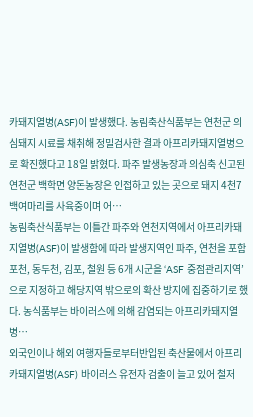카돼지열병(ASF)이 발생했다. 농림축산식품부는 연천군 의심돼지 시료를 채취해 정밀검사한 결과 아프리카돼지열병으로 확진했다고 18일 밝혔다. 파주 발생농장과 의심축 신고된 연천군 백학면 양돈농장은 인접하고 있는 곳으로 돼지 4천7백여마리를 사육중이며 어…
농림축산식품부는 이틀간 파주와 연천지역에서 아프리카돼지열병(ASF)이 발생함에 따라 발생지역인 파주, 연천을 포함 포천, 동두천, 김포, 철원 등 6개 시군을 ‘ASF 중점관리지역’으로 지정하고 해당지역 밖으로의 확산 방지에 집중하기로 했다. 농식품부는 바이러스에 의해 감염되는 아프리카돼지열병…
외국인이나 해외 여행자들로부터반입된 축산물에서 아프리카돼지열병(ASF) 바이러스 유전자 검출이 늘고 있어 철저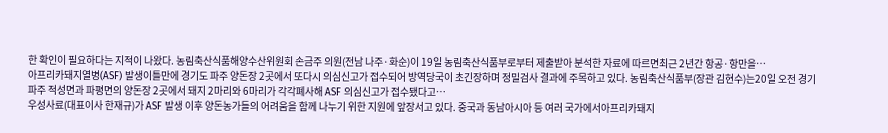한 확인이 필요하다는 지적이 나왔다. 농림축산식품해양수산위원회 손금주 의원(전남 나주·화순)이 19일 농림축산식품부로부터 제출받아 분석한 자료에 따르면최근 2년간 항공·항만을…
아프리카돼지열병(ASF) 발생이틀만에 경기도 파주 양돈장 2곳에서 또다시 의심신고가 접수되어 방역당국이 초긴장하며 정밀검사 결과에 주목하고 있다. 농림축산식품부(장관 김현수)는20일 오전 경기 파주 적성면과 파평면의 양돈장 2곳에서 돼지 2마리와 6마리가 각각폐사해 ASF 의심신고가 접수됐다고…
우성사료(대표이사 한재규)가 ASF 발생 이후 양돈농가들의 어려움을 함께 나누기 위한 지원에 앞장서고 있다. 중국과 동남아시아 등 여러 국가에서아프리카돼지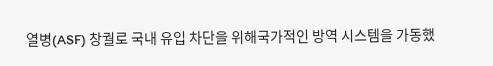열병(ASF) 창궐로 국내 유입 차단을 위해국가적인 방역 시스템을 가동했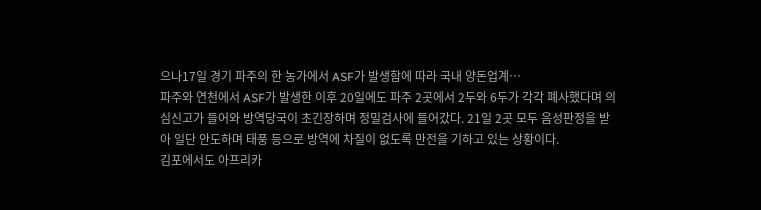으나17일 경기 파주의 한 농가에서 ASF가 발생함에 따라 국내 양돈업계…
파주와 연천에서 ASF가 발생한 이후 20일에도 파주 2곳에서 2두와 6두가 각각 폐사했다며 의심신고가 들어와 방역당국이 초긴장하며 정밀검사에 들어갔다. 21일 2곳 모두 음성판정을 받아 일단 안도하며 태풍 등으로 방역에 차질이 없도록 만전을 기하고 있는 상황이다.
김포에서도 아프리카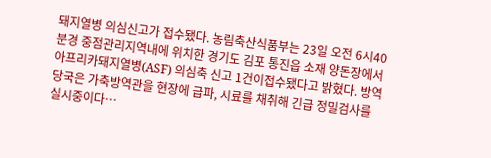돼지열병 의심신고가 접수됐다. 농림축산식품부는 23일 오전 6시40분경 중점관리지역내에 위치한 경기도 김포 통진읍 소재 양돈장에서 아프리카돼지열병(ASF) 의심축 신고 1건이접수됐다고 밝혔다. 방역당국은 가축방역관을 현장에 급파, 시료를 채취해 긴급 정밀검사를 실시중이다…